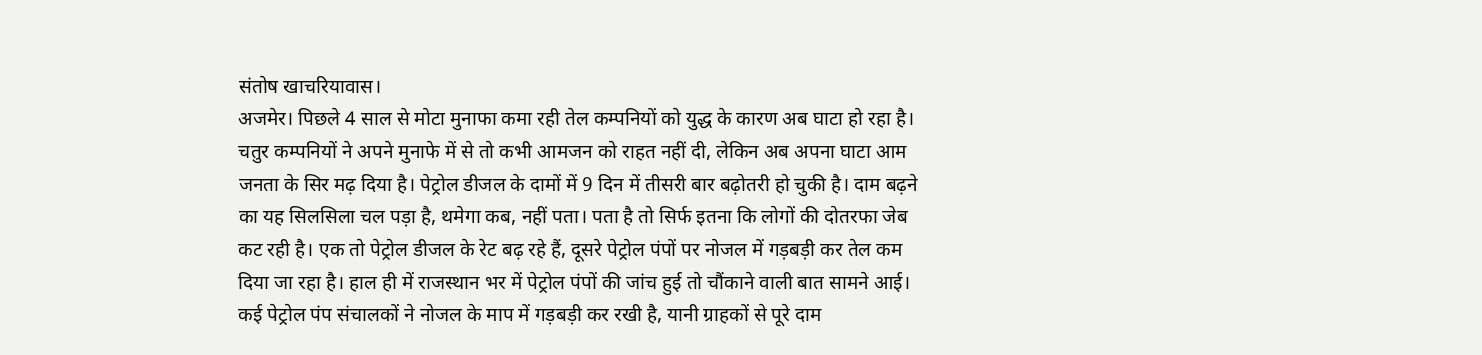संतोष खाचरियावास।
अजमेर। पिछले 4 साल से मोटा मुनाफा कमा रही तेल कम्पनियों को युद्ध के कारण अब घाटा हो रहा है। चतुर कम्पनियों ने अपने मुनाफे में से तो कभी आमजन को राहत नहीं दी, लेकिन अब अपना घाटा आम जनता के सिर मढ़ दिया है। पेट्रोल डीजल के दामों में 9 दिन में तीसरी बार बढ़ोतरी हो चुकी है। दाम बढ़ने का यह सिलसिला चल पड़ा है, थमेगा कब, नहीं पता। पता है तो सिर्फ इतना कि लोगों की दोतरफा जेब कट रही है। एक तो पेट्रोल डीजल के रेट बढ़ रहे हैं, दूसरे पेट्रोल पंपों पर नोजल में गड़बड़ी कर तेल कम दिया जा रहा है। हाल ही में राजस्थान भर में पेट्रोल पंपों की जांच हुई तो चौंकाने वाली बात सामने आई।
कई पेट्रोल पंप संचालकों ने नोजल के माप में गड़बड़ी कर रखी है, यानी ग्राहकों से पूरे दाम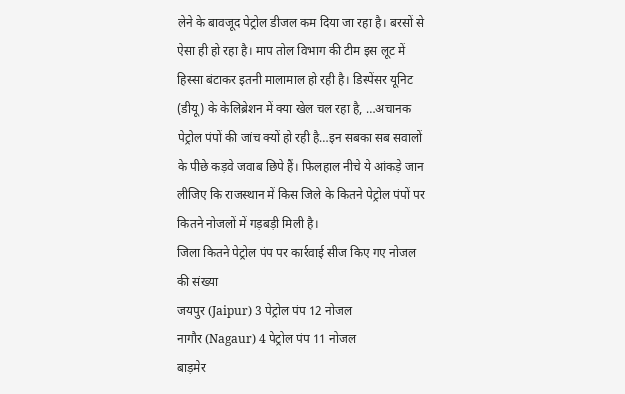लेने के बावजूद पेट्रोल डीजल कम दिया जा रहा है। बरसों से ऐसा ही हो रहा है। माप तोल विभाग की टीम इस लूट में हिस्सा बंटाकर इतनी मालामाल हो रही है। डिस्पेंसर यूनिट (डीयू) के केलिब्रेशन में क्या खेल चल रहा है, …अचानक पेट्रोल पंपों की जांच क्यों हो रही है…इन सबका सब सवालों के पीछे कड़वे जवाब छिपे हैं। फिलहाल नीचे ये आंकड़े जान लीजिए कि राजस्थान में किस जिले के कितने पेट्रोल पंपों पर कितने नोजलों में गड़बड़ी मिली है।
जिला कितने पेट्रोल पंप पर कार्रवाई सीज किए गए नोजल की संख्या
जयपुर (Jaipur) 3 पेट्रोल पंप 12 नोजल
नागौर (Nagaur) 4 पेट्रोल पंप 11 नोजल
बाड़मेर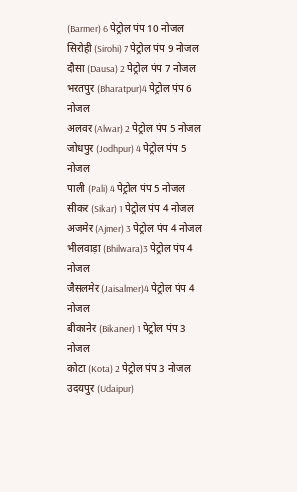(Barmer) 6 पेट्रोल पंप 10 नोजल
सिरोही (Sirohi) 7 पेट्रोल पंप 9 नोजल
दौसा (Dausa) 2 पेट्रोल पंप 7 नोजल
भरतपुर (Bharatpur)4 पेट्रोल पंप 6 नोजल
अलवर (Alwar) 2 पेट्रोल पंप 5 नोजल
जोधपुर (Jodhpur) 4 पेट्रोल पंप 5 नोजल
पाली (Pali) 4 पेट्रोल पंप 5 नोजल
सीकर (Sikar) 1 पेट्रोल पंप 4 नोजल
अजमेर (Ajmer) 3 पेट्रोल पंप 4 नोजल
भीलवाड़ा (Bhilwara)3 पेट्रोल पंप 4 नोजल
जैसलमेर (Jaisalmer)4 पेट्रोल पंप 4 नोजल
बीकानेर (Bikaner) 1 पेट्रोल पंप 3 नोजल
कोटा (Kota) 2 पेट्रोल पंप 3 नोजल
उदयपुर (Udaipur)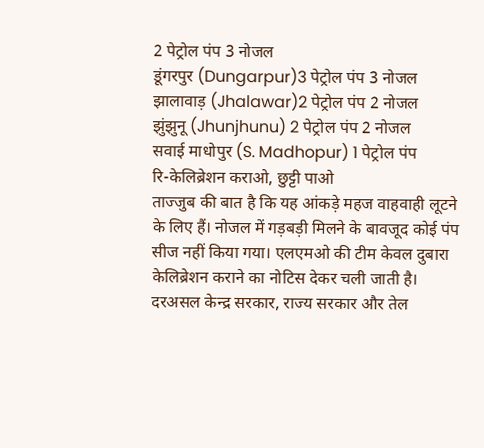2 पेट्रोल पंप 3 नोजल
डूंगरपुर (Dungarpur)3 पेट्रोल पंप 3 नोजल
झालावाड़ (Jhalawar)2 पेट्रोल पंप 2 नोजल
झुंझुनू (Jhunjhunu) 2 पेट्रोल पंप 2 नोजल
सवाई माधोपुर (S. Madhopur) 1 पेट्रोल पंप
रि-केलिब्रेशन कराओ, छुट्टी पाओ
ताज्जुब की बात है कि यह आंकड़े महज वाहवाही लूटने के लिए हैं। नोजल में गड़बड़ी मिलने के बावजूद कोई पंप सीज नहीं किया गया। एलएमओ की टीम केवल दुबारा केलिब्रेशन कराने का नोटिस देकर चली जाती है। दरअसल केन्द्र सरकार, राज्य सरकार और तेल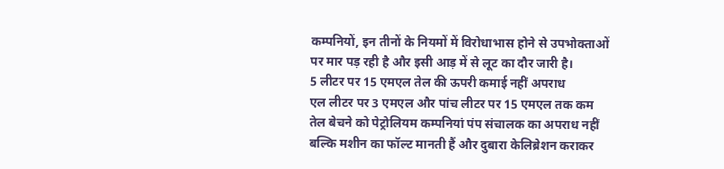कम्पनियों, इन तीनों के नियमों में विरोधाभास होने से उपभोक्ताओं पर मार पड़ रही है और इसी आड़ में से लूट का दौर जारी है।
5 लीटर पर 15 एमएल तेल की ऊपरी कमाई नहीं अपराध
एल लीटर पर 3 एमएल और पांच लीटर पर 15 एमएल तक कम तेल बेचने को पेट्रोलियम कम्पनियां पंप संचालक का अपराध नहीं बल्कि मशीन का फॉल्ट मानती हैं और दुबारा केलिब्रेशन कराकर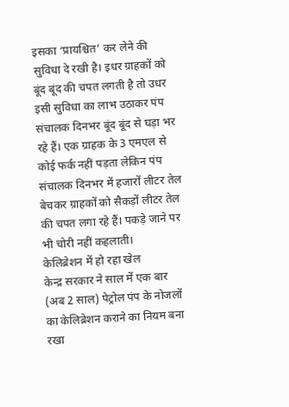इसका ‘प्रायश्चित’ कर लेने की सुविधा दे रखी है। इधर ग्राहकों को बूंद बूंद की चपत लगती है तो उधर इसी सुविधा का लाभ उठाकर पंप संचालक दिनभर बूंद बूंद से घड़ा भर रहे हैं। एक ग्राहक के 3 एमएल से कोई फर्क नहीं पड़ता लेकिन पंप संचालक दिनभर में हजारों लीटर तेल बेचकर ग्राहकों को सैकड़ों लीटर तेल की चपत लगा रहे हैं। पकड़े जाने पर भी चोरी नहीं कहलाती।
केलिब्रेशन में हो रहा खेल
केन्द्र सरकार ने साल में एक बार (अब 2 साल) पेट्रोल पंप के नोजलों का केलिब्रेशन कराने का नियम बना रखा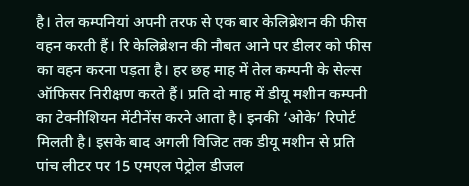है। तेल कम्पनियां अपनी तरफ से एक बार केलिब्रेशन की फीस वहन करती हैं। रि केलिब्रेशन की नौबत आने पर डीलर को फीस का वहन करना पड़ता है। हर छह माह में तेल कम्पनी के सेल्स ऑफिसर निरीक्षण करते हैं। प्रति दो माह में डीयू मशीन कम्पनी का टेक्नीशियन मेंटीनेंस करने आता है। इनकी ‘ओके’ रिपोर्ट मिलती है। इसके बाद अगली विजिट तक डीयू मशीन से प्रति पांच लीटर पर 15 एमएल पेट्रोल डीजल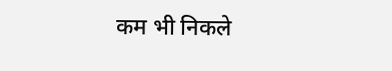कम भी निकले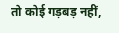तो कोई गड़बड़ नहीं,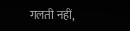गलती नहीं,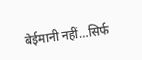बेईमानी नहीं…सिर्फ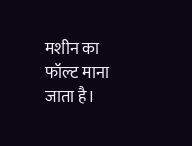मशीन का फॉल्ट माना जाता है।